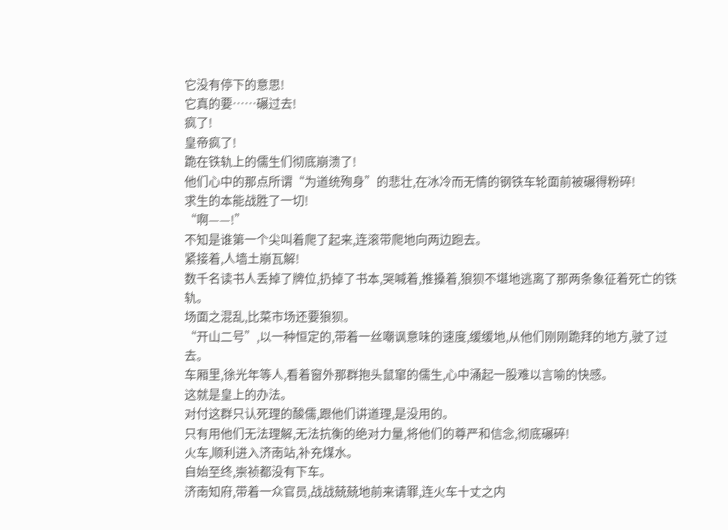它没有停下的意思!
它真的要……碾过去!
疯了!
皇帝疯了!
跪在铁轨上的儒生们彻底崩溃了!
他们心中的那点所谓“为道统殉身”的悲壮,在冰冷而无情的钢铁车轮面前被碾得粉碎!
求生的本能战胜了一切!
“啊——!”
不知是谁第一个尖叫着爬了起来,连滚带爬地向两边跑去。
紧接着,人墙土崩瓦解!
数千名读书人丢掉了牌位,扔掉了书本,哭喊着,推搡着,狼狈不堪地逃离了那两条象征着死亡的铁轨。
场面之混乱,比菜市场还要狼狈。
“开山二号”,以一种恒定的,带着一丝嘲讽意味的速度,缓缓地,从他们刚刚跪拜的地方,驶了过去。
车厢里,徐光年等人,看着窗外那群抱头鼠窜的儒生,心中涌起一股难以言喻的快感。
这就是皇上的办法。
对付这群只认死理的酸儒,跟他们讲道理,是没用的。
只有用他们无法理解,无法抗衡的绝对力量,将他们的尊严和信念,彻底碾碎!
火车,顺利进入济南站,补充煤水。
自始至终,崇祯都没有下车。
济南知府,带着一众官员,战战兢兢地前来请罪,连火车十丈之内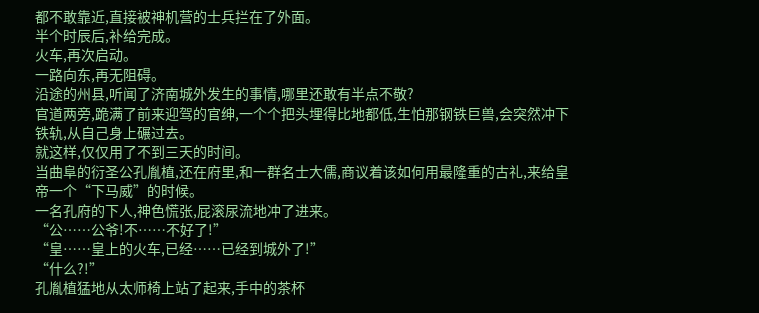都不敢靠近,直接被神机营的士兵拦在了外面。
半个时辰后,补给完成。
火车,再次启动。
一路向东,再无阻碍。
沿途的州县,听闻了济南城外发生的事情,哪里还敢有半点不敬?
官道两旁,跪满了前来迎驾的官绅,一个个把头埋得比地都低,生怕那钢铁巨兽,会突然冲下铁轨,从自己身上碾过去。
就这样,仅仅用了不到三天的时间。
当曲阜的衍圣公孔胤植,还在府里,和一群名士大儒,商议着该如何用最隆重的古礼,来给皇帝一个“下马威”的时候。
一名孔府的下人,神色慌张,屁滚尿流地冲了进来。
“公……公爷!不……不好了!”
“皇……皇上的火车,已经……已经到城外了!”
“什么?!”
孔胤植猛地从太师椅上站了起来,手中的茶杯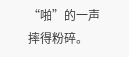“啪”的一声摔得粉碎。